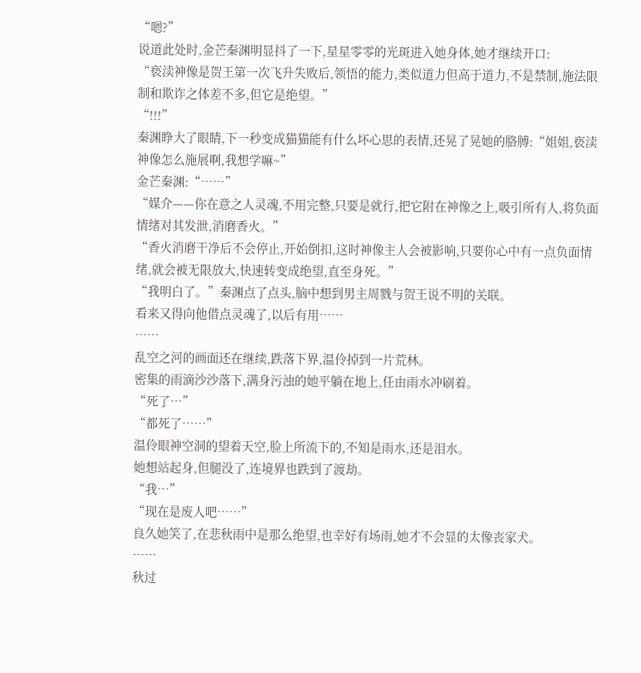“嗯?”
说道此处时,金芒秦渊明显抖了一下,星星零零的光斑进入她身体,她才继续开口:
“亵渎神像是贺王第一次飞升失败后,领悟的能力,类似道力但高于道力,不是禁制,施法限制和欺诈之体差不多,但它是绝望。”
“!!!”
秦渊睁大了眼睛,下一秒变成猫猫能有什么坏心思的表情,还晃了晃她的胳膊:“姐姐,亵渎神像怎么施展啊,我想学嘛~”
金芒秦渊:“……”
“媒介——你在意之人灵魂,不用完整,只要是就行,把它附在神像之上,吸引所有人,将负面情绪对其发泄,消磨香火。”
“香火消磨干净后不会停止,开始倒扣,这时神像主人会被影响,只要你心中有一点负面情绪,就会被无限放大,快速转变成绝望,直至身死。”
“我明白了。”秦渊点了点头,脑中想到男主周戮与贺王说不明的关联。
看来又得向他借点灵魂了,以后有用……
……
乱空之河的画面还在继续,跌落下界,温伶掉到一片荒林。
密集的雨滴沙沙落下,满身污浊的她平躺在地上,任由雨水冲刷着。
“死了…”
“都死了……”
温伶眼神空洞的望着天空,脸上所流下的,不知是雨水,还是泪水。
她想站起身,但腿没了,连境界也跌到了渡劫。
“我…”
“现在是废人吧……”
良久她笑了,在悲秋雨中是那么绝望,也幸好有场雨,她才不会显的太像丧家犬。
……
秋过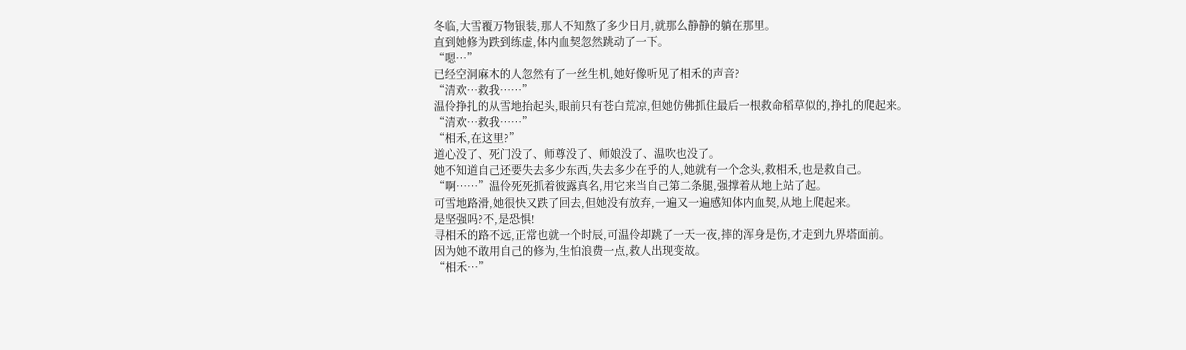冬临,大雪覆万物银装,那人不知熬了多少日月,就那么静静的躺在那里。
直到她修为跌到练虚,体内血契忽然跳动了一下。
“嗯…”
已经空洞麻木的人忽然有了一丝生机,她好像听见了相禾的声音?
“清欢…救我……”
温伶挣扎的从雪地抬起头,眼前只有苍白荒凉,但她仿佛抓住最后一根救命稻草似的,挣扎的爬起来。
“清欢…救我……”
“相禾,在这里?”
道心没了、死门没了、师尊没了、师娘没了、温吹也没了。
她不知道自己还要失去多少东西,失去多少在乎的人,她就有一个念头,救相禾,也是救自己。
“啊……”温伶死死抓着彼露真名,用它来当自己第二条腿,强撑着从地上站了起。
可雪地路滑,她很快又跌了回去,但她没有放弃,一遍又一遍感知体内血契,从地上爬起来。
是坚强吗?不,是恐惧!
寻相禾的路不远,正常也就一个时辰,可温伶却跳了一天一夜,摔的浑身是伤,才走到九界塔面前。
因为她不敢用自己的修为,生怕浪费一点,救人出现变故。
“相禾…”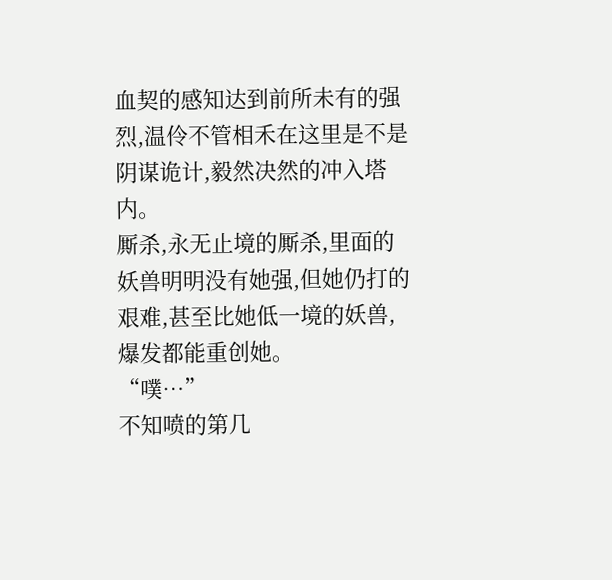血契的感知达到前所未有的强烈,温伶不管相禾在这里是不是阴谋诡计,毅然决然的冲入塔内。
厮杀,永无止境的厮杀,里面的妖兽明明没有她强,但她仍打的艰难,甚至比她低一境的妖兽,爆发都能重创她。
“噗…”
不知喷的第几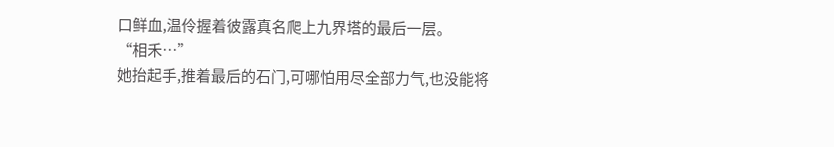口鲜血,温伶握着彼露真名爬上九界塔的最后一层。
“相禾…”
她抬起手,推着最后的石门,可哪怕用尽全部力气,也没能将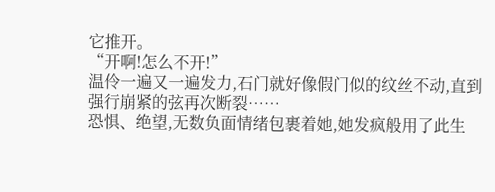它推开。
“开啊!怎么不开!”
温伶一遍又一遍发力,石门就好像假门似的纹丝不动,直到强行崩紧的弦再次断裂……
恐惧、绝望,无数负面情绪包裹着她,她发疯般用了此生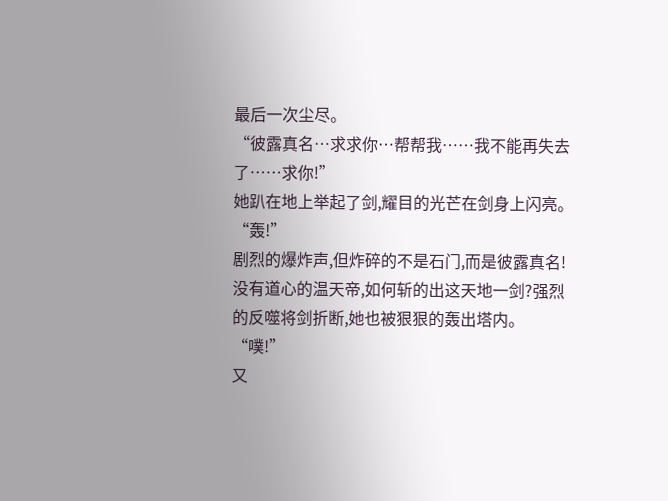最后一次尘尽。
“彼露真名…求求你…帮帮我……我不能再失去了……求你!”
她趴在地上举起了剑,耀目的光芒在剑身上闪亮。
“轰!”
剧烈的爆炸声,但炸碎的不是石门,而是彼露真名!
没有道心的温天帝,如何斩的出这天地一剑?强烈的反噬将剑折断,她也被狠狠的轰出塔内。
“噗!”
又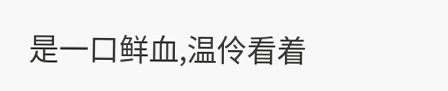是一口鲜血,温伶看着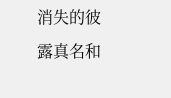消失的彼露真名和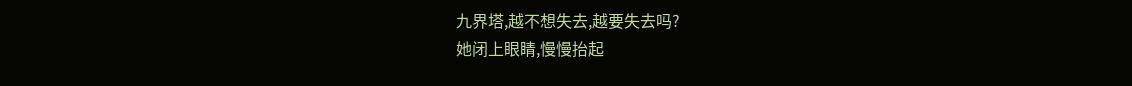九界塔,越不想失去,越要失去吗?
她闭上眼睛,慢慢抬起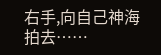右手,向自己神海拍去……